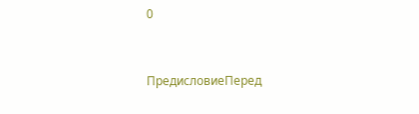0


ПредисловиеПеред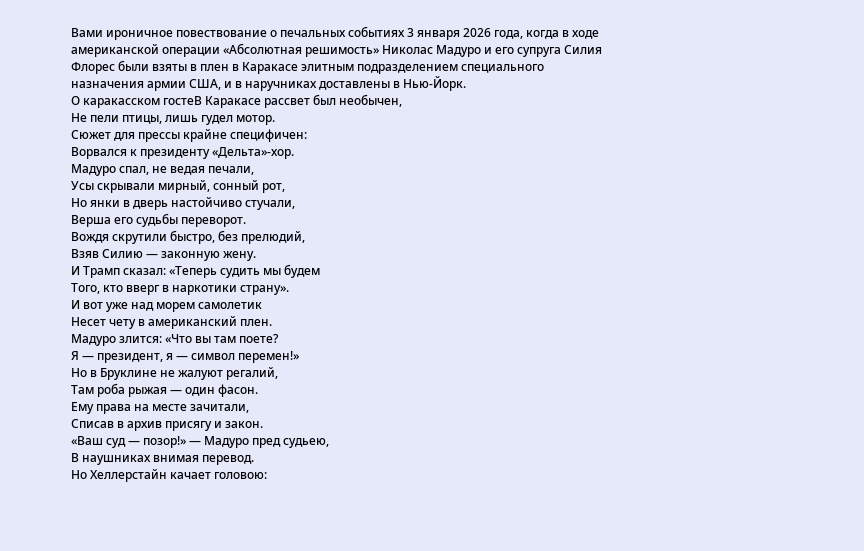Вами ироничное повествование о печальных событиях 3 января 2026 года, когда в ходе американской операции «Абсолютная решимость» Николас Мадуро и его супруга Силия Флорес были взяты в плен в Каракасе элитным подразделением специального назначения армии США, и в наручниках доставлены в Нью-Йорк.
О каракасском гостеВ Каракасе рассвет был необычен,
Не пели птицы, лишь гудел мотор.
Сюжет для прессы крайне специфичен:
Ворвался к президенту «Дельта»-хор.
Мадуро спал, не ведая печали,
Усы скрывали мирный, сонный рот,
Но янки в дверь настойчиво стучали,
Верша его судьбы переворот.
Вождя скрутили быстро, без прелюдий,
Взяв Силию — законную жену.
И Трамп сказал: «Теперь судить мы будем
Того, кто вверг в наркотики страну».
И вот уже над морем самолетик
Несет чету в американский плен.
Мадуро злится: «Что вы там поете?
Я — президент, я — символ перемен!»
Но в Бруклине не жалуют регалий,
Там роба рыжая — один фасон.
Ему права на месте зачитали,
Списав в архив присягу и закон.
«Ваш суд — позор!» — Мадуро пред судьею,
В наушниках внимая перевод.
Но Хеллерстайн качает головою: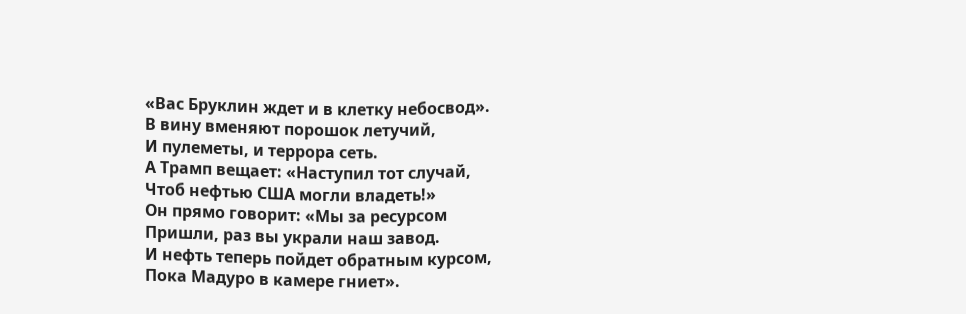«Вас Бруклин ждет и в клетку небосвод».
В вину вменяют порошок летучий,
И пулеметы, и террора сеть.
А Трамп вещает: «Наступил тот случай,
Чтоб нефтью США могли владеть!»
Он прямо говорит: «Мы за ресурсом
Пришли, раз вы украли наш завод.
И нефть теперь пойдет обратным курсом,
Пока Мадуро в камере гниет».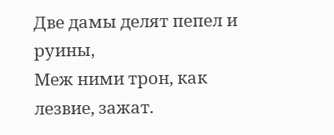Две дамы делят пепел и руины,
Меж ними трон, как лезвие, зажат.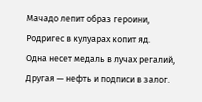Мачадо лепит образ героини,
Родригес в кулуарах копит яд.
Одна несет медаль в лучах регалий,
Другая — нефть и подписи в залог.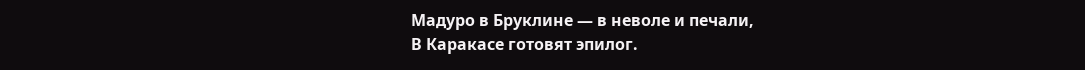Мадуро в Бруклине — в неволе и печали,
В Каракасе готовят эпилог.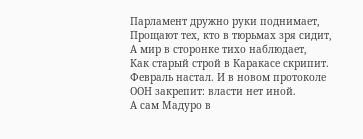Парламент дружно руки поднимает,
Прощают тех, кто в тюрьмах зря сидит,
А мир в сторонке тихо наблюдает,
Как старый строй в Каракасе скрипит.
Февраль настал. И в новом протоколе
ООН закрепит: власти нет иной.
А сам Мадуро в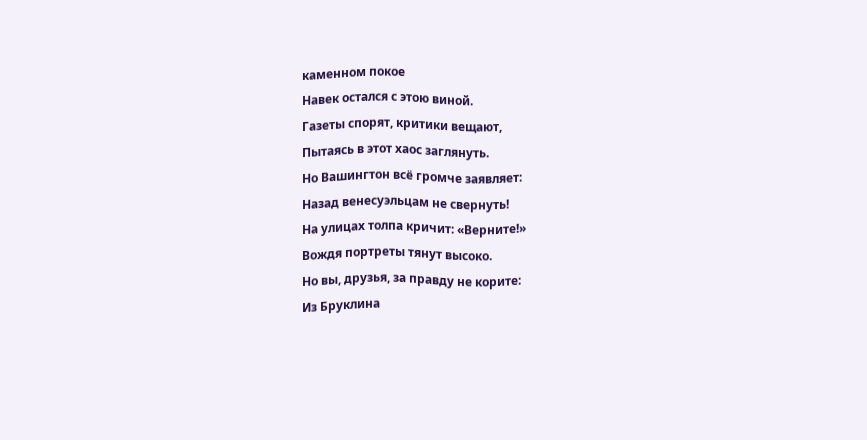каменном покое
Навек остался с этою виной.
Газеты спорят, критики вещают,
Пытаясь в этот хаос заглянуть.
Но Вашингтон всё громче заявляет:
Назад венесуэльцам не свернуть!
На улицах толпа кричит: «Верните!»
Вождя портреты тянут высоко.
Но вы, друзья, за правду не корите:
Из Бруклина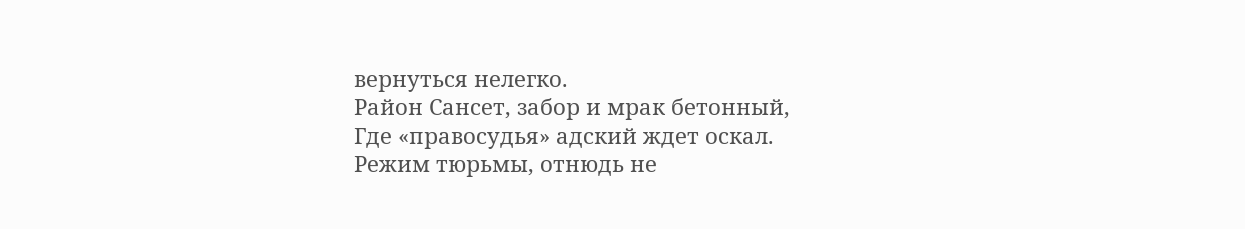вернуться нелегко.
Район Сансет, забор и мрак бетонный,
Где «правосудья» адский ждет оскал.
Режим тюрьмы, отнюдь не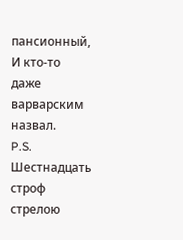пансионный,
И кто-то даже варварским назвал.
P.S.
Шестнадцать строф стрелою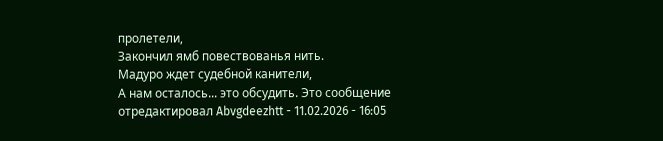пролетели,
Закончил ямб повествованья нить.
Мадуро ждет судебной канители,
А нам осталось... это обсудить. Это сообщение отредактировал Abvgdeezhtt - 11.02.2026 - 16:05